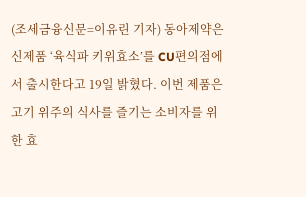(조세금융신문=이유린 기자) 동아제약은 신제품 ‘육식파 키위효소’를 CU편의점에서 출시한다고 19일 밝혔다. 이번 제품은 고기 위주의 식사를 즐기는 소비자를 위한 효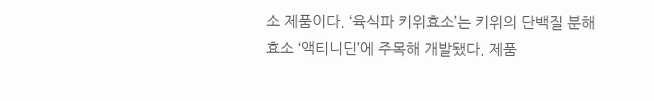소 제품이다. ‘육식파 키위효소’는 키위의 단백질 분해 효소 ‘액티니딘’에 주목해 개발됐다. 제품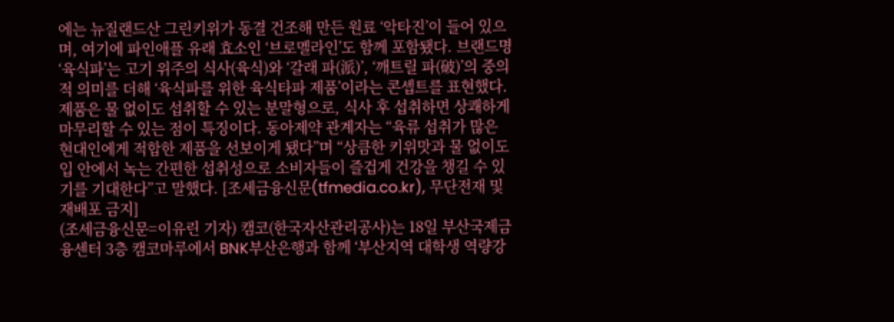에는 뉴질랜드산 그린키위가 동결 건조해 만든 원료 ‘악타진’이 들어 있으며, 여기에 파인애플 유래 효소인 ‘브로멜라인’도 함께 포함됐다. 브랜드명 ‘육식파’는 고기 위주의 식사(육식)와 ‘갈래 파(派)’, ‘깨트릴 파(破)’의 중의적 의미를 더해 ‘육식파를 위한 육식타파 제품’이라는 콘셉트를 표현했다. 제품은 물 없이도 섭취할 수 있는 분말형으로, 식사 후 섭취하면 상쾌하게 마무리할 수 있는 점이 특징이다. 동아제약 관계자는 “육류 섭취가 많은 현대인에게 적합한 제품을 선보이게 됐다”며 “상큼한 키위맛과 물 없이도 입 안에서 녹는 간편한 섭취성으로 소비자들이 즐겁게 건강을 챙길 수 있기를 기대한다”고 말했다. [조세금융신문(tfmedia.co.kr), 무단전재 및 재배포 금지]
(조세금융신문=이유린 기자) 캠코(한국자산관리공사)는 18일 부산국제금융센터 3층 캠코마루에서 BNK부산은행과 함께 ‘부산지역 대학생 역량강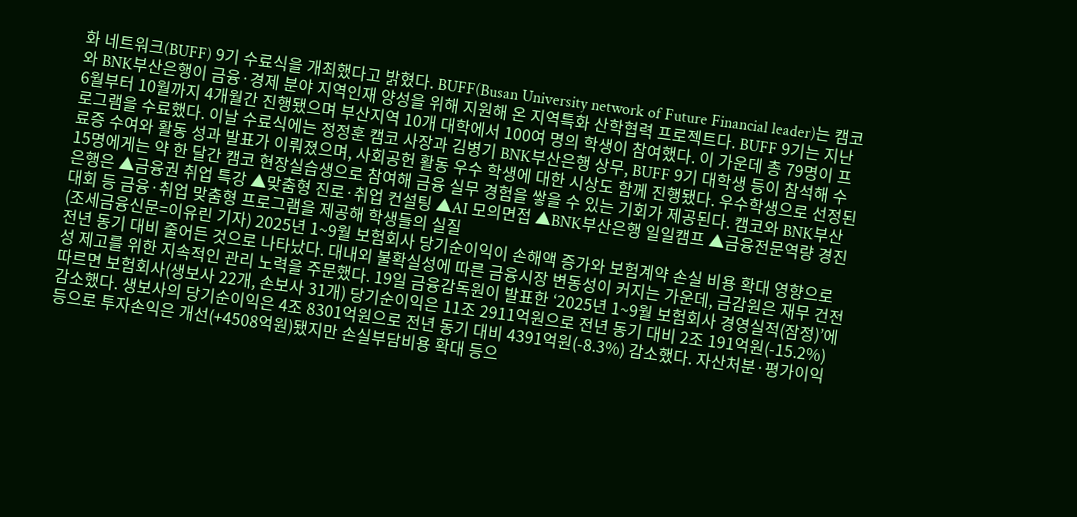화 네트워크(BUFF) 9기 수료식을 개최했다고 밝혔다. BUFF(Busan University network of Future Financial leader)는 캠코와 BNK부산은행이 금융·경제 분야 지역인재 양성을 위해 지원해 온 지역특화 산학협력 프로젝트다. BUFF 9기는 지난 6월부터 10월까지 4개월간 진행됐으며 부산지역 10개 대학에서 100여 명의 학생이 참여했다. 이 가운데 총 79명이 프로그램을 수료했다. 이날 수료식에는 정정훈 캠코 사장과 김병기 BNK부산은행 상무, BUFF 9기 대학생 등이 참석해 수료증 수여와 활동 성과 발표가 이뤄졌으며, 사회공헌 활동 우수 학생에 대한 시상도 함께 진행됐다. 우수학생으로 선정된 15명에게는 약 한 달간 캠코 현장실습생으로 참여해 금융 실무 경험을 쌓을 수 있는 기회가 제공된다. 캠코와 BNK부산은행은 ▲금융권 취업 특강 ▲맞춤형 진로·취업 컨설팅 ▲AI 모의면접 ▲BNK부산은행 일일캠프 ▲금융전문역량 경진대회 등 금융·취업 맞춤형 프로그램을 제공해 학생들의 실질
(조세금융신문=이유린 기자) 2025년 1~9월 보험회사 당기순이익이 손해액 증가와 보험계약 손실 비용 확대 영향으로 전년 동기 대비 줄어든 것으로 나타났다. 대내외 불확실성에 따른 금융시장 변동성이 커지는 가운데, 금감원은 재무 건전성 제고를 위한 지속적인 관리 노력을 주문했다. 19일 금융감독원이 발표한 ‘2025년 1~9월 보험회사 경영실적(잠정)’에 따르면 보험회사(생보사 22개, 손보사 31개) 당기순이익은 11조 2911억원으로 전년 동기 대비 2조 191억원(-15.2%) 감소했다. 생보사의 당기순이익은 4조 8301억원으로 전년 동기 대비 4391억원(-8.3%) 감소했다. 자산처분·평가이익 등으로 투자손익은 개선(+4508억원)됐지만 손실부담비용 확대 등으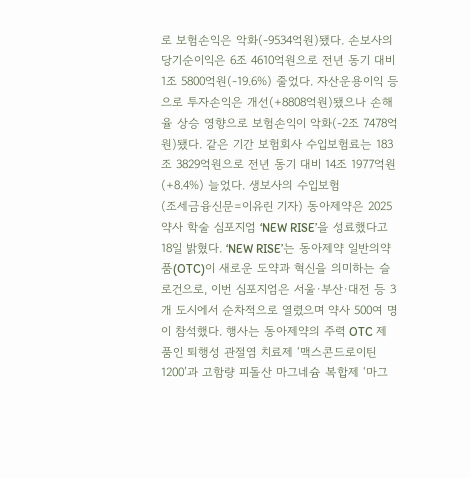로 보험손익은 악화(-9534억원)됐다. 손보사의 당기순이익은 6조 4610억원으로 전년 동기 대비 1조 5800억원(-19.6%) 줄었다. 자산운용이익 등으로 투자손익은 개선(+8808억원)됐으나 손해율 상승 영향으로 보험손익이 악화(-2조 7478억원)됐다. 같은 기간 보험회사 수입보험료는 183조 3829억원으로 전년 동기 대비 14조 1977억원(+8.4%) 늘었다. 생보사의 수입보험
(조세금융신문=이유린 기자) 동아제약은 2025 약사 학술 심포지엄 ‘NEW RISE’을 성료했다고 18일 밝혔다. ‘NEW RISE’는 동아제약 일반의약품(OTC)이 새로운 도약과 혁신을 의미하는 슬로건으로, 이번 심포지엄은 서울·부산·대전 등 3개 도시에서 순차적으로 열렸으며 약사 500여 명이 참석했다. 행사는 동아제약의 주력 OTC 제품인 퇴행성 관절염 치료제 ‘맥스콘드로이틴 1200’과 고함량 피돌산 마그네슘 복합제 ‘마그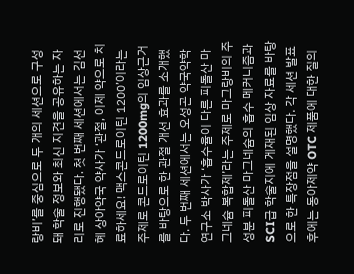랑비’를 중심으로 두 개의 세션으로 구성돼 학술 정보와 최신 지견을 공유하는 자리로 진행됐다. 첫 번째 세션에서는 김선혜 상아약국 약사가 ‘관절, 이제 약으로 치료하세요! 맥스콘드로이틴 1200’이라는 주제로 콘드로이틴 1200mg의 임상근거를 바탕으로 한 관절 개선 효과를 소개했다. 두 번째 세션에서는 오성곤 약국약학연구소 박사가 ‘흡수율이 다른 피돌산 마그네슘 복합제’라는 주제로 마그랑비의 주성분 피돌산 마그네슘의 흡수 메커니즘과 SCI급 학술지에 게재된 임상 자료를 바탕으로 한 특장점을 설명했다. 각 세션 발표 후에는 동아제약 OTC 제품에 대한 질의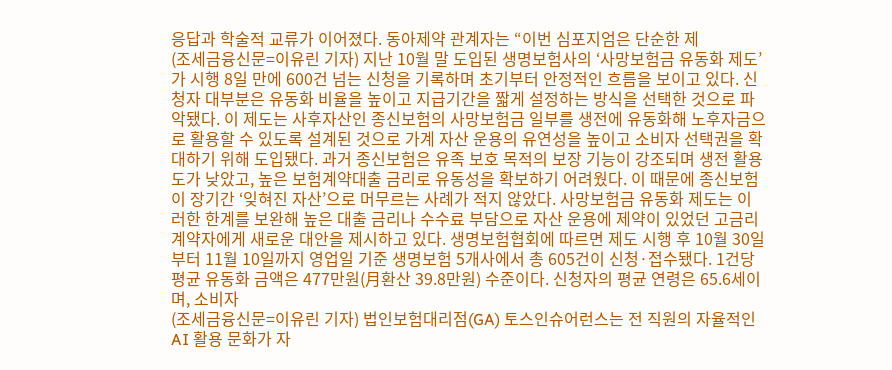응답과 학술적 교류가 이어졌다. 동아제약 관계자는 “이번 심포지엄은 단순한 제
(조세금융신문=이유린 기자) 지난 10월 말 도입된 생명보험사의 ‘사망보험금 유동화 제도’가 시행 8일 만에 600건 넘는 신청을 기록하며 초기부터 안정적인 흐름을 보이고 있다. 신청자 대부분은 유동화 비율을 높이고 지급기간을 짧게 설정하는 방식을 선택한 것으로 파악됐다. 이 제도는 사후자산인 종신보험의 사망보험금 일부를 생전에 유동화해 노후자금으로 활용할 수 있도록 설계된 것으로 가계 자산 운용의 유연성을 높이고 소비자 선택권을 확대하기 위해 도입됐다. 과거 종신보험은 유족 보호 목적의 보장 기능이 강조되며 생전 활용도가 낮았고, 높은 보험계약대출 금리로 유동성을 확보하기 어려웠다. 이 때문에 종신보험이 장기간 ‘잊혀진 자산’으로 머무르는 사례가 적지 않았다. 사망보험금 유동화 제도는 이러한 한계를 보완해 높은 대출 금리나 수수료 부담으로 자산 운용에 제약이 있었던 고금리 계약자에게 새로운 대안을 제시하고 있다. 생명보험협회에 따르면 제도 시행 후 10월 30일부터 11월 10일까지 영업일 기준 생명보험 5개사에서 총 605건이 신청·접수됐다. 1건당 평균 유동화 금액은 477만원(月환산 39.8만원) 수준이다. 신청자의 평균 연령은 65.6세이며, 소비자
(조세금융신문=이유린 기자) 법인보험대리점(GA) 토스인슈어런스는 전 직원의 자율적인 AI 활용 문화가 자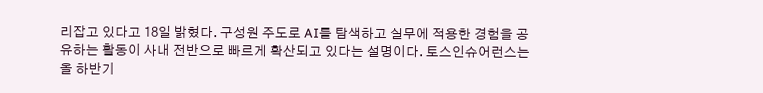리잡고 있다고 18일 밝혔다. 구성원 주도로 AI를 탐색하고 실무에 적용한 경험을 공유하는 활동이 사내 전반으로 빠르게 확산되고 있다는 설명이다. 토스인슈어런스는 올 하반기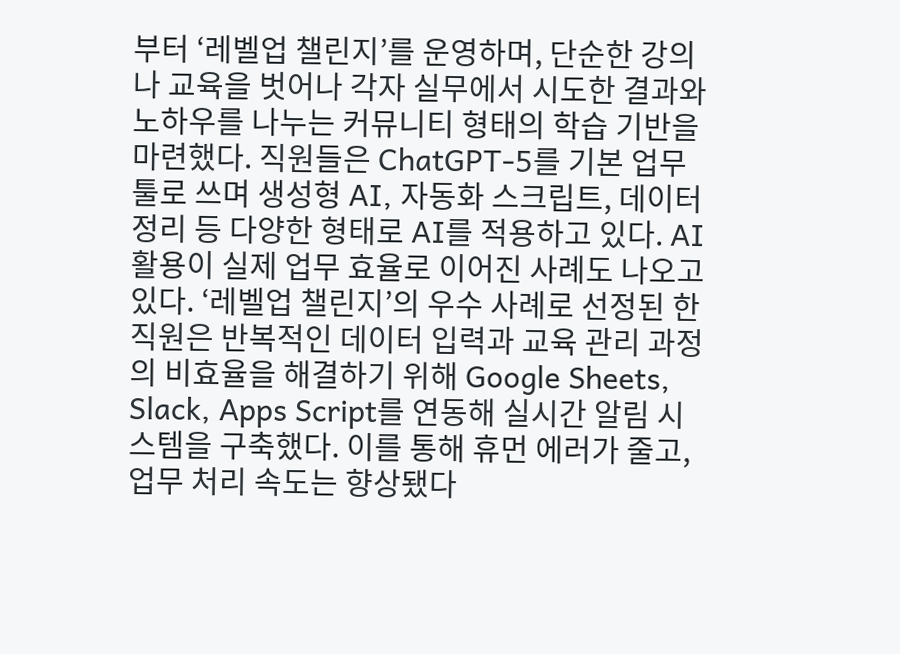부터 ‘레벨업 챌린지’를 운영하며, 단순한 강의나 교육을 벗어나 각자 실무에서 시도한 결과와 노하우를 나누는 커뮤니티 형태의 학습 기반을 마련했다. 직원들은 ChatGPT-5를 기본 업무 툴로 쓰며 생성형 AI, 자동화 스크립트, 데이터 정리 등 다양한 형태로 AI를 적용하고 있다. AI 활용이 실제 업무 효율로 이어진 사례도 나오고 있다. ‘레벨업 챌린지’의 우수 사례로 선정된 한 직원은 반복적인 데이터 입력과 교육 관리 과정의 비효율을 해결하기 위해 Google Sheets, Slack, Apps Script를 연동해 실시간 알림 시스템을 구축했다. 이를 통해 휴먼 에러가 줄고, 업무 처리 속도는 향상됐다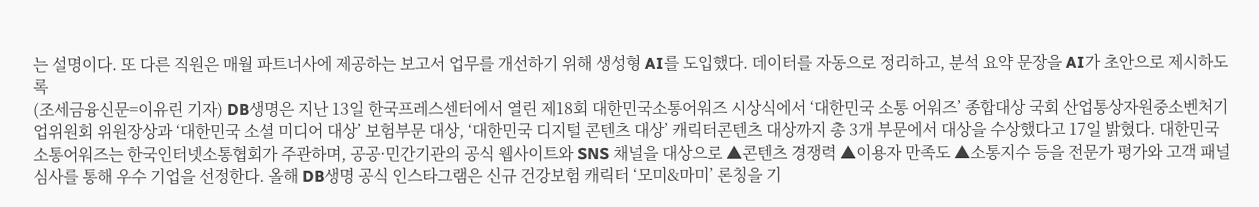는 설명이다. 또 다른 직원은 매월 파트너사에 제공하는 보고서 업무를 개선하기 위해 생성형 AI를 도입했다. 데이터를 자동으로 정리하고, 분석 요약 문장을 AI가 초안으로 제시하도록
(조세금융신문=이유린 기자) DB생명은 지난 13일 한국프레스센터에서 열린 제18회 대한민국소통어워즈 시상식에서 ‘대한민국 소통 어워즈’ 종합대상 국회 산업통상자원중소벤처기업위원회 위원장상과 ‘대한민국 소셜 미디어 대상’ 보험부문 대상, ‘대한민국 디지털 콘텐츠 대상’ 캐릭터콘텐츠 대상까지 총 3개 부문에서 대상을 수상했다고 17일 밝혔다. 대한민국소통어워즈는 한국인터넷소통협회가 주관하며, 공공·민간기관의 공식 웹사이트와 SNS 채널을 대상으로 ▲콘텐츠 경쟁력 ▲이용자 만족도 ▲소통지수 등을 전문가 평가와 고객 패널 심사를 통해 우수 기업을 선정한다. 올해 DB생명 공식 인스타그램은 신규 건강보험 캐릭터 ‘모미&마미’ 론칭을 기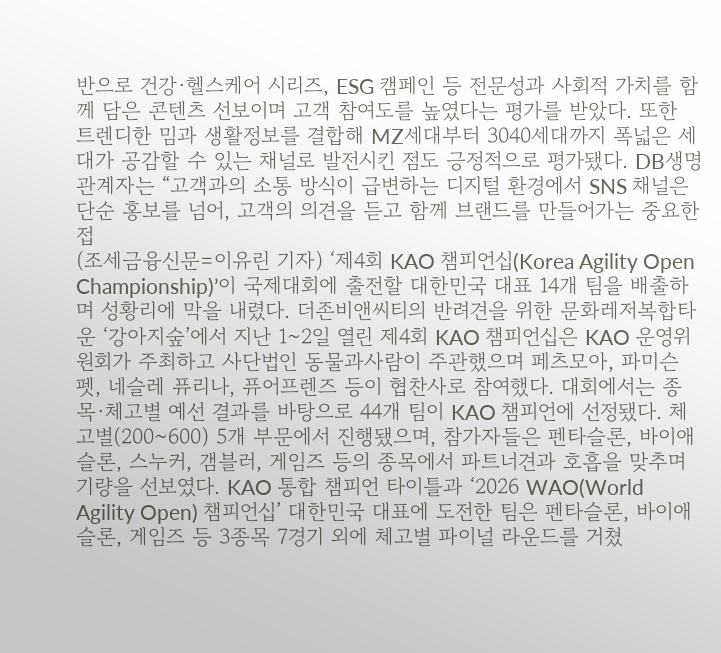반으로 건강·헬스케어 시리즈, ESG 캠페인 등 전문성과 사회적 가치를 함께 담은 콘텐츠 선보이며 고객 참여도를 높였다는 평가를 받았다. 또한 트렌디한 밈과 생활정보를 결합해 MZ세대부터 3040세대까지 폭넓은 세대가 공감할 수 있는 채널로 발전시킨 점도 긍정적으로 평가됐다. DB생명 관계자는 “고객과의 소통 방식이 급변하는 디지털 환경에서 SNS 채널은 단순 홍보를 넘어, 고객의 의견을 듣고 함께 브랜드를 만들어가는 중요한 접
(조세금융신문=이유린 기자) ‘제4회 KAO 챔피언십(Korea Agility Open Championship)’이 국제대회에 출전할 대한민국 대표 14개 팀을 배출하며 성황리에 막을 내렸다. 더존비앤씨티의 반려견을 위한 문화레저복합타운 ‘강아지숲’에서 지난 1~2일 열린 제4회 KAO 챔피언십은 KAO 운영위원회가 주최하고 사단법인 동물과사람이 주관했으며 페츠모아, 파미슨펫, 네슬레 퓨리나, 퓨어프렌즈 등이 협찬사로 참여했다. 대회에서는 종목·체고별 예선 결과를 바탕으로 44개 팀이 KAO 챔피언에 선정됐다. 체고별(200~600) 5개 부문에서 진행됐으며, 참가자들은 펜타슬론, 바이애슬론, 스누커, 갬블러, 게임즈 등의 종목에서 파트너견과 호흡을 맞추며 기량을 선보였다. KAO 통합 챔피언 타이틀과 ‘2026 WAO(World Agility Open) 챔피언십’ 대한민국 대표에 도전한 팀은 펜타슬론, 바이애슬론, 게임즈 등 3종목 7경기 외에 체고별 파이널 라운드를 거쳤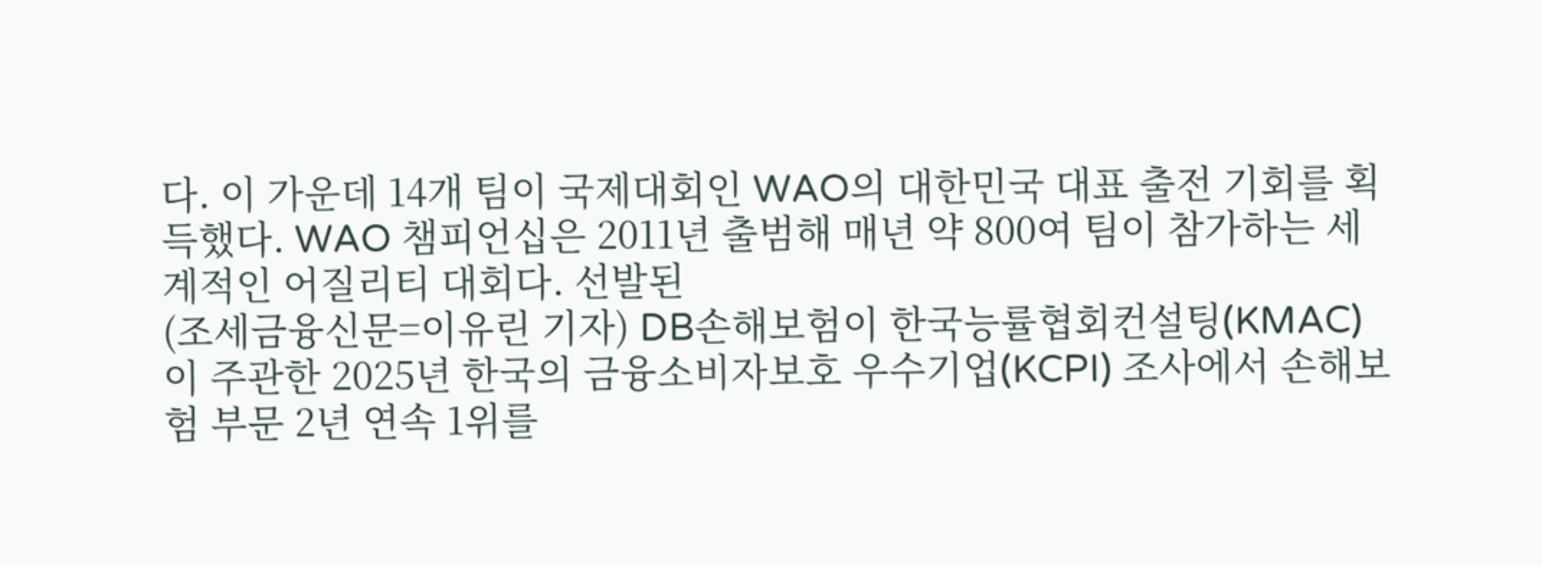다. 이 가운데 14개 팀이 국제대회인 WAO의 대한민국 대표 출전 기회를 획득했다. WAO 챔피언십은 2011년 출범해 매년 약 800여 팀이 참가하는 세계적인 어질리티 대회다. 선발된
(조세금융신문=이유린 기자) DB손해보험이 한국능률협회컨설팅(KMAC)이 주관한 2025년 한국의 금융소비자보호 우수기업(KCPI) 조사에서 손해보험 부문 2년 연속 1위를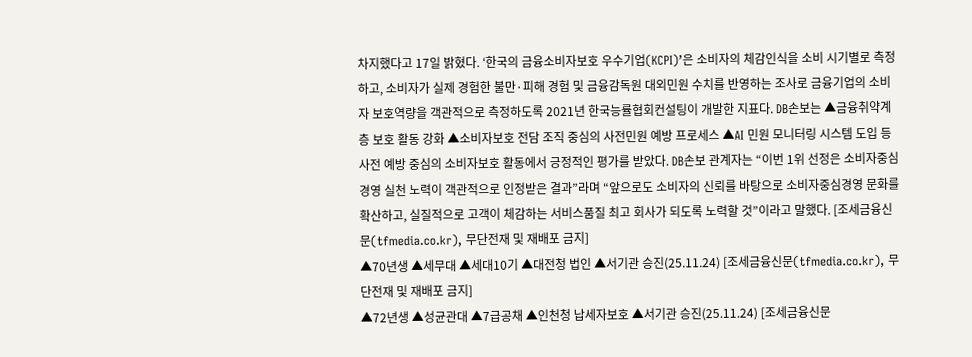차지했다고 17일 밝혔다. ‘한국의 금융소비자보호 우수기업(KCPI)’은 소비자의 체감인식을 소비 시기별로 측정하고, 소비자가 실제 경험한 불만·피해 경험 및 금융감독원 대외민원 수치를 반영하는 조사로 금융기업의 소비자 보호역량을 객관적으로 측정하도록 2021년 한국능률협회컨설팅이 개발한 지표다. DB손보는 ▲금융취약계층 보호 활동 강화 ▲소비자보호 전담 조직 중심의 사전민원 예방 프로세스 ▲AI 민원 모니터링 시스템 도입 등 사전 예방 중심의 소비자보호 활동에서 긍정적인 평가를 받았다. DB손보 관계자는 “이번 1위 선정은 소비자중심경영 실천 노력이 객관적으로 인정받은 결과”라며 “앞으로도 소비자의 신뢰를 바탕으로 소비자중심경영 문화를 확산하고, 실질적으로 고객이 체감하는 서비스품질 최고 회사가 되도록 노력할 것”이라고 말했다. [조세금융신문(tfmedia.co.kr), 무단전재 및 재배포 금지]
▲70년생 ▲세무대 ▲세대10기 ▲대전청 법인 ▲서기관 승진(25.11.24) [조세금융신문(tfmedia.co.kr), 무단전재 및 재배포 금지]
▲72년생 ▲성균관대 ▲7급공채 ▲인천청 납세자보호 ▲서기관 승진(25.11.24) [조세금융신문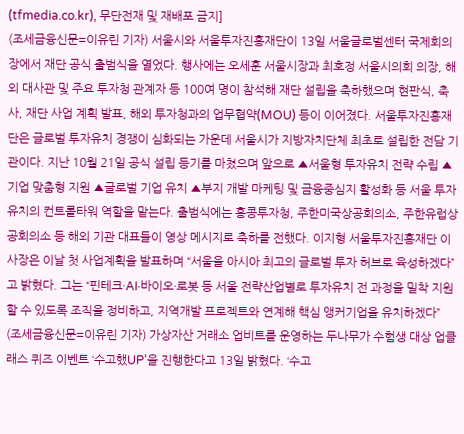(tfmedia.co.kr), 무단전재 및 재배포 금지]
(조세금융신문=이유린 기자) 서울시와 서울투자진흥재단이 13일 서울글로벌센터 국제회의장에서 재단 공식 출범식을 열었다. 행사에는 오세훈 서울시장과 최호정 서울시의회 의장, 해외 대사관 및 주요 투자청 관계자 등 100여 명이 참석해 재단 설립을 축하했으며 현판식, 축사, 재단 사업 계획 발표, 해외 투자청과의 업무협약(MOU) 등이 이어졌다. 서울투자진흥재단은 글로벌 투자유치 경쟁이 심화되는 가운데 서울시가 지방자치단체 최초로 설립한 전담 기관이다. 지난 10월 21일 공식 설립 등기를 마쳤으며 앞으로 ▲서울형 투자유치 전략 수립 ▲기업 맞춤형 지원 ▲글로벌 기업 유치 ▲부지 개발 마케팅 및 금융중심지 활성화 등 서울 투자유치의 컨트롤타워 역할을 맡는다. 출범식에는 홍콩투자청, 주한미국상공회의소, 주한유럽상공회의소 등 해외 기관 대표들이 영상 메시지로 축하를 전했다. 이지형 서울투자진흥재단 이사장은 이날 첫 사업계획을 발표하며 “서울을 아시아 최고의 글로벌 투자 허브로 육성하겠다”고 밝혔다. 그는 “핀테크·AI·바이오·로봇 등 서울 전략산업별로 투자유치 전 과정을 밀착 지원할 수 있도록 조직을 정비하고, 지역개발 프로젝트와 연계해 핵심 앵커기업을 유치하겠다”
(조세금융신문=이유린 기자) 가상자산 거래소 업비트를 운영하는 두나무가 수험생 대상 업클래스 퀴즈 이벤트 ‘수고했UP’을 진행한다고 13일 밝혔다. ‘수고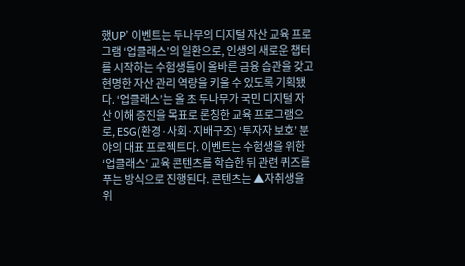했UP’ 이벤트는 두나무의 디지털 자산 교육 프로그램 ‘업클래스’의 일환으로, 인생의 새로운 챕터를 시작하는 수험생들이 올바른 금융 습관을 갖고 현명한 자산 관리 역량을 키울 수 있도록 기획됐다. ‘업클래스’는 올 초 두나무가 국민 디지털 자산 이해 증진을 목표로 론칭한 교육 프로그램으로, ESG(환경·사회·지배구조) ‘투자자 보호’ 분야의 대표 프로젝트다. 이벤트는 수험생을 위한 ‘업클래스’ 교육 콘텐츠를 학습한 뒤 관련 퀴즈를 푸는 방식으로 진행된다. 콘텐츠는 ▲자취생을 위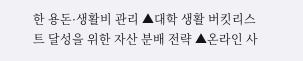한 용돈·생활비 관리 ▲대학 생활 버킷리스트 달성을 위한 자산 분배 전략 ▲온라인 사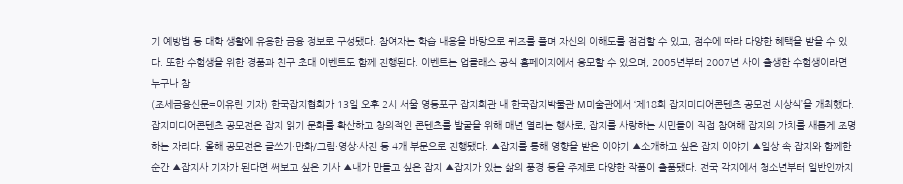기 예방법 등 대학 생활에 유용한 금융 정보로 구성됐다. 참여자는 학습 내용을 바탕으로 퀴즈를 풀며 자신의 이해도를 점검할 수 있고, 점수에 따라 다양한 혜택을 받을 수 있다. 또한 수험생을 위한 경품과 친구 초대 이벤트도 함께 진행된다. 이벤트는 업클래스 공식 홈페이지에서 응모할 수 있으며, 2005년부터 2007년 사이 출생한 수험생이라면 누구나 참
(조세금융신문=이유린 기자) 한국잡지협회가 13일 오후 2시 서울 영등포구 잡지회관 내 한국잡지박물관 M미술관에서 ‘제18회 잡지미디어콘텐츠 공모전 시상식’을 개최했다. 잡지미디어콘텐츠 공모전은 잡지 읽기 문화를 확산하고 창의적인 콘텐츠를 발굴을 위해 매년 열리는 행사로, 잡지를 사랑하는 시민들이 직접 참여해 잡지의 가치를 새롭게 조명하는 자리다. 올해 공모전은 글쓰기·만화/그림·영상·사진 등 4개 부문으로 진행됐다. ▲잡지를 통해 영향을 받은 이야기 ▲소개하고 싶은 잡지 이야기 ▲일상 속 잡지와 함께한 순간 ▲잡지사 기자가 된다면 써보고 싶은 기사 ▲내가 만들고 싶은 잡지 ▲잡지가 있는 삶의 풍경 등을 주제로 다양한 작품이 출품됐다. 전국 각지에서 청소년부터 일반인까지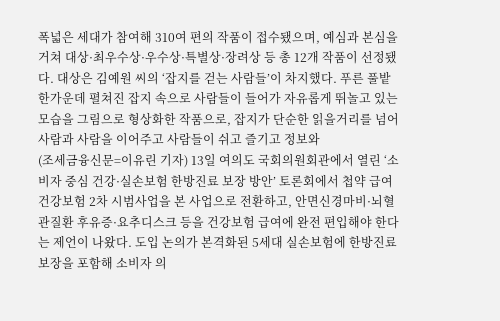폭넓은 세대가 참여해 310여 편의 작품이 접수됐으며, 예심과 본심을 거쳐 대상·최우수상·우수상·특별상·장려상 등 총 12개 작품이 선정됐다. 대상은 김예원 씨의 ‘잡지를 걷는 사람들’이 차지했다. 푸른 풀밭 한가운데 펼쳐진 잡지 속으로 사람들이 들어가 자유롭게 뛰놀고 있는 모습을 그림으로 형상화한 작품으로, 잡지가 단순한 읽을거리를 넘어 사람과 사람을 이어주고 사람들이 쉬고 즐기고 정보와
(조세금융신문=이유린 기자) 13일 여의도 국회의원회관에서 열린 ‘소비자 중심 건강·실손보험 한방진료 보장 방안’ 토론회에서 첩약 급여 건강보험 2차 시범사업을 본 사업으로 전환하고, 안면신경마비·뇌혈관질환 후유증·요추디스크 등을 건강보험 급여에 완전 편입해야 한다는 제언이 나왔다. 도입 논의가 본격화된 5세대 실손보험에 한방진료 보장을 포함해 소비자 의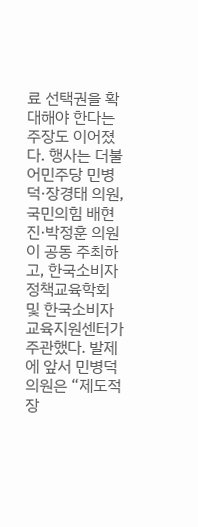료 선택권을 확대해야 한다는 주장도 이어졌다. 행사는 더불어민주당 민병덕·장경태 의원, 국민의힘 배현진·박정훈 의원이 공동 주최하고, 한국소비자정책교육학회 및 한국소비자교육지원센터가 주관했다. 발제에 앞서 민병덕 의원은 “제도적 장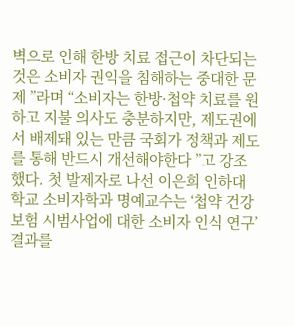벽으로 인해 한방 치료 접근이 차단되는 것은 소비자 권익을 침해하는 중대한 문제 ”라며 “소비자는 한방·첩약 치료를 원하고 지불 의사도 충분하지만, 제도권에서 배제돼 있는 만큼 국회가 정책과 제도를 통해 반드시 개선해야한다 ”고 강조했다. 첫 발제자로 나선 이은희 인하대학교 소비자학과 명예교수는 ‘첩약 건강보험 시범사업에 대한 소비자 인식 연구’ 결과를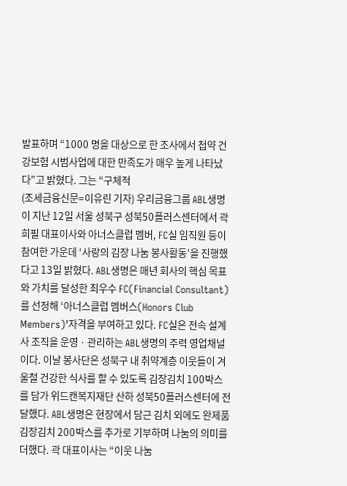발표하며 “1000 명을 대상으로 한 조사에서 첩약 건강보험 시범사업에 대한 만족도가 매우 높게 나타났다”고 밝혔다. 그는 “구체적
(조세금융신문=이유린 기자) 우리금융그룹 ABL생명이 지난 12일 서울 성북구 성북50플러스센터에서 곽희필 대표이사와 아너스클럽 멤버, FC실 임직원 등이 참여한 가운데 ‘사랑의 김장 나눔 봉사활동’을 진행했다고 13일 밝혔다. ABL생명은 매년 회사의 핵심 목표와 가치를 달성한 최우수 FC(Financial Consultant)를 선정해 ‘아너스클럽 멤버스(Honors Club Members)’자격을 부여하고 있다. FC실은 전속 설계사 조직을 운영ㆍ관리하는 ABL생명의 주력 영업채널이다. 이날 봉사단은 성북구 내 취약계층 이웃들이 겨울철 건강한 식사를 할 수 있도록 김장김치 100박스를 담가 위드캔복지재단 산하 성북50플러스센터에 전달했다. ABL생명은 현장에서 담근 김치 외에도 완제품 김장김치 200박스를 추가로 기부하며 나눔의 의미를 더했다. 곽 대표이사는 “이웃 나눔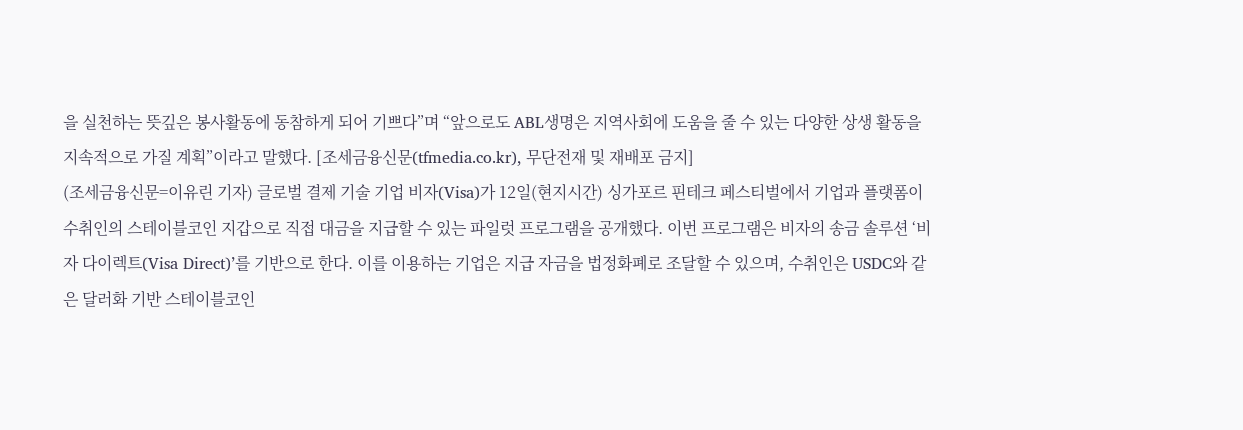을 실천하는 뜻깊은 봉사활동에 동참하게 되어 기쁘다”며 “앞으로도 ABL생명은 지역사회에 도움을 줄 수 있는 다양한 상생 활동을 지속적으로 가질 계획”이라고 말했다. [조세금융신문(tfmedia.co.kr), 무단전재 및 재배포 금지]
(조세금융신문=이유린 기자) 글로벌 결제 기술 기업 비자(Visa)가 12일(현지시간) 싱가포르 핀테크 페스티벌에서 기업과 플랫폼이 수취인의 스테이블코인 지갑으로 직접 대금을 지급할 수 있는 파일럿 프로그램을 공개했다. 이번 프로그램은 비자의 송금 솔루션 ‘비자 다이렉트(Visa Direct)’를 기반으로 한다. 이를 이용하는 기업은 지급 자금을 법정화폐로 조달할 수 있으며, 수취인은 USDC와 같은 달러화 기반 스테이블코인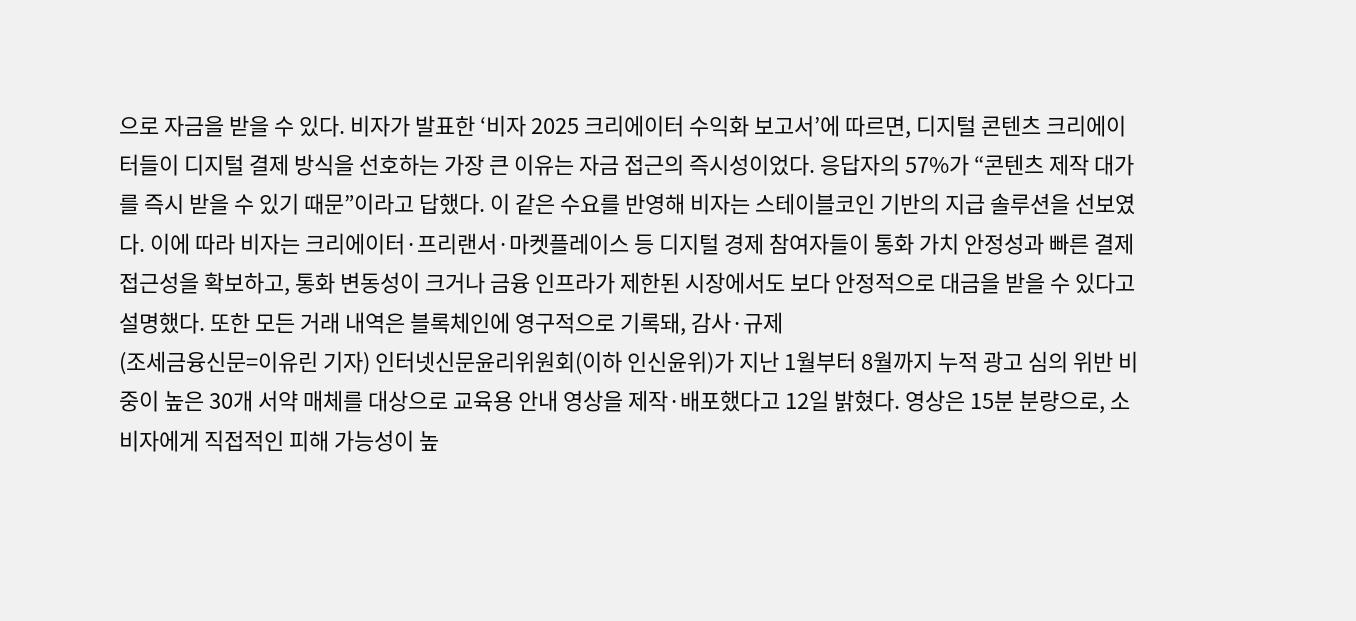으로 자금을 받을 수 있다. 비자가 발표한 ‘비자 2025 크리에이터 수익화 보고서’에 따르면, 디지털 콘텐츠 크리에이터들이 디지털 결제 방식을 선호하는 가장 큰 이유는 자금 접근의 즉시성이었다. 응답자의 57%가 “콘텐츠 제작 대가를 즉시 받을 수 있기 때문”이라고 답했다. 이 같은 수요를 반영해 비자는 스테이블코인 기반의 지급 솔루션을 선보였다. 이에 따라 비자는 크리에이터·프리랜서·마켓플레이스 등 디지털 경제 참여자들이 통화 가치 안정성과 빠른 결제 접근성을 확보하고, 통화 변동성이 크거나 금융 인프라가 제한된 시장에서도 보다 안정적으로 대금을 받을 수 있다고 설명했다. 또한 모든 거래 내역은 블록체인에 영구적으로 기록돼, 감사·규제
(조세금융신문=이유린 기자) 인터넷신문윤리위원회(이하 인신윤위)가 지난 1월부터 8월까지 누적 광고 심의 위반 비중이 높은 30개 서약 매체를 대상으로 교육용 안내 영상을 제작·배포했다고 12일 밝혔다. 영상은 15분 분량으로, 소비자에게 직접적인 피해 가능성이 높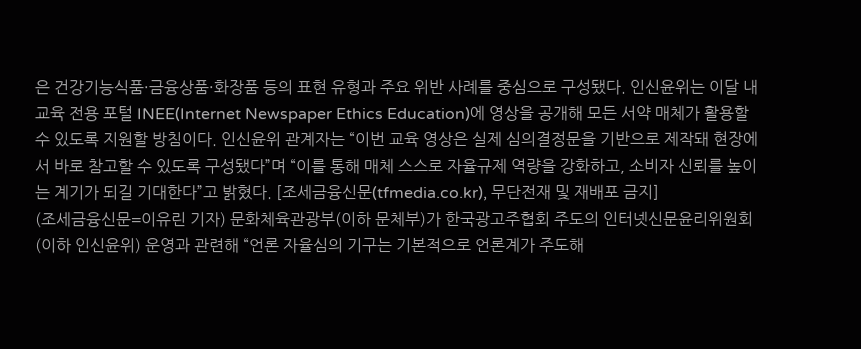은 건강기능식품·금융상품·화장품 등의 표현 유형과 주요 위반 사례를 중심으로 구성됐다. 인신윤위는 이달 내 교육 전용 포털 INEE(Internet Newspaper Ethics Education)에 영상을 공개해 모든 서약 매체가 활용할 수 있도록 지원할 방침이다. 인신윤위 관계자는 “이번 교육 영상은 실제 심의결정문을 기반으로 제작돼 현장에서 바로 참고할 수 있도록 구성됐다”며 “이를 통해 매체 스스로 자율규제 역량을 강화하고, 소비자 신뢰를 높이는 계기가 되길 기대한다”고 밝혔다. [조세금융신문(tfmedia.co.kr), 무단전재 및 재배포 금지]
(조세금융신문=이유린 기자) 문화체육관광부(이하 문체부)가 한국광고주협회 주도의 인터넷신문윤리위원회(이하 인신윤위) 운영과 관련해 “언론 자율심의 기구는 기본적으로 언론계가 주도해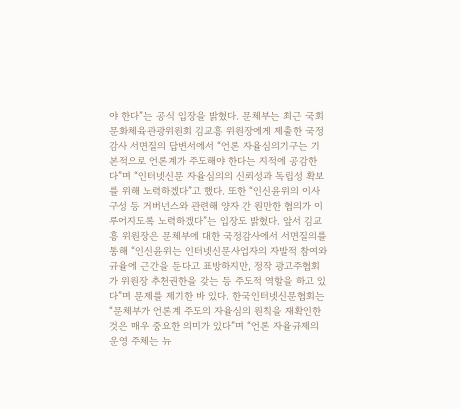야 한다”는 공식 입장을 밝혔다. 문체부는 최근 국회 문화체육관광위원회 김교흥 위원장에게 제출한 국정감사 서면질의 답변서에서 “언론 자율심의기구는 기본적으로 언론계가 주도해야 한다는 지적에 공감한다”며 “인터넷신문 자율심의의 신뢰성과 독립성 확보를 위해 노력하겠다”고 했다. 또한 “인신윤위의 이사 구성 등 거버넌스와 관련해 양자 간 원만한 협의가 이루어지도록 노력하겠다”는 입장도 밝혔다. 앞서 김교흥 위원장은 문체부에 대한 국정감사에서 서면질의를 통해 “인신윤위는 인터넷신문사업자의 자발적 참여와 규율에 근간을 둔다고 표방하지만, 정작 광고주협회가 위원장 추천권한을 갖는 등 주도적 역할을 하고 있다”며 문제를 제기한 바 있다. 한국인터넷신문협회는 “문체부가 언론계 주도의 자율심의 원칙을 재확인한 것은 매우 중요한 의미가 있다”며 “언론 자율규제의 운영 주체는 뉴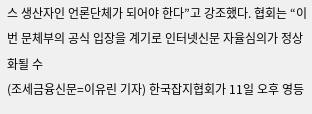스 생산자인 언론단체가 되어야 한다”고 강조했다. 협회는 “이번 문체부의 공식 입장을 계기로 인터넷신문 자율심의가 정상화될 수
(조세금융신문=이유린 기자) 한국잡지협회가 11일 오후 영등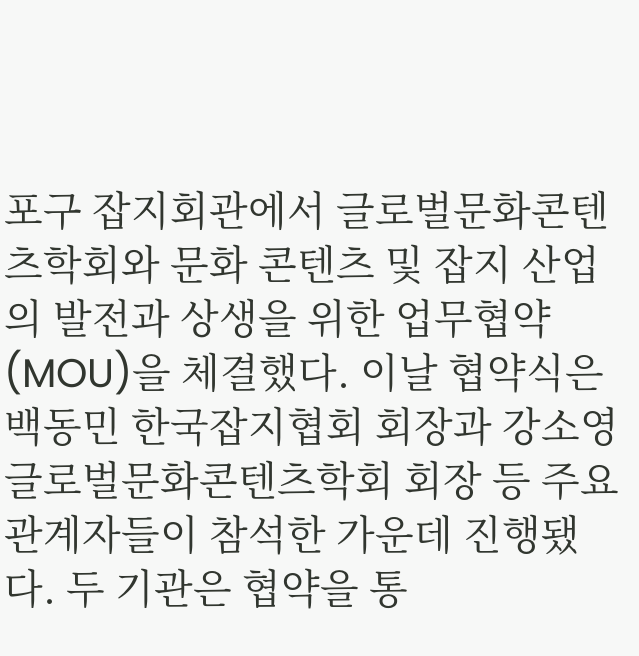포구 잡지회관에서 글로벌문화콘텐츠학회와 문화 콘텐츠 및 잡지 산업의 발전과 상생을 위한 업무협약(MOU)을 체결했다. 이날 협약식은 백동민 한국잡지협회 회장과 강소영 글로벌문화콘텐츠학회 회장 등 주요 관계자들이 참석한 가운데 진행됐다. 두 기관은 협약을 통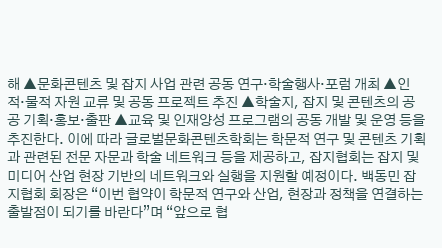해 ▲문화콘텐츠 및 잡지 사업 관련 공동 연구·학술행사·포럼 개최 ▲인적·물적 자원 교류 및 공동 프로젝트 추진 ▲학술지, 잡지 및 콘텐츠의 공공 기획·홍보·출판 ▲교육 및 인재양성 프로그램의 공동 개발 및 운영 등을 추진한다. 이에 따라 글로벌문화콘텐츠학회는 학문적 연구 및 콘텐츠 기획과 관련된 전문 자문과 학술 네트워크 등을 제공하고, 잡지협회는 잡지 및 미디어 산업 현장 기반의 네트워크와 실행을 지원할 예정이다. 백동민 잡지협회 회장은 “이번 협약이 학문적 연구와 산업, 현장과 정책을 연결하는 출발점이 되기를 바란다”며 “앞으로 협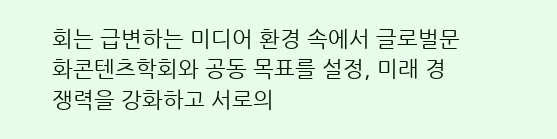회는 급변하는 미디어 환경 속에서 글로벌문화콘텐츠학회와 공동 목표를 설정, 미래 경쟁력을 강화하고 서로의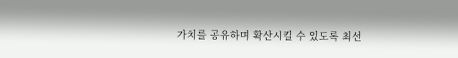가치를 공유하며 확산시킬 수 있도록 최선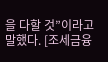을 다할 것”이라고 말했다. [조세금융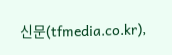신문(tfmedia.co.kr),